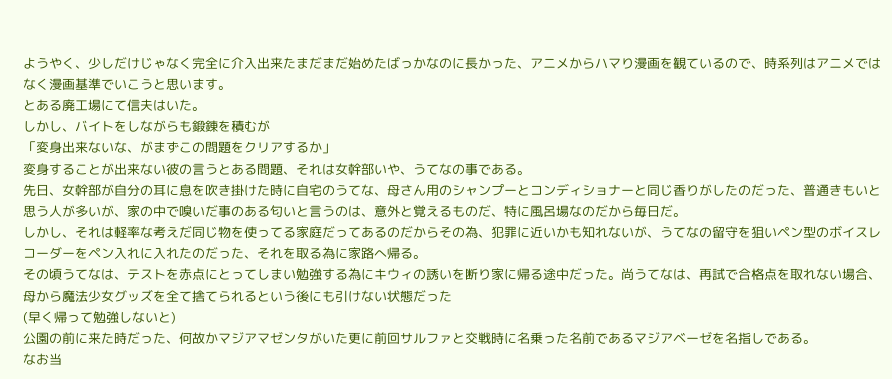ようやく、少しだけじゃなく完全に介入出来たまだまだ始めたばっかなのに長かった、アニメからハマり漫画を観ているので、時系列はアニメではなく漫画基準でいこうと思います。
とある廃工場にて信夫はいた。
しかし、バイトをしながらも鍛錬を積むが
「変身出来ないな、がまずこの問題をクリアするか」
変身することが出来ない彼の言うとある問題、それは女幹部いや、うてなの事である。
先日、女幹部が自分の耳に息を吹き掛けた時に自宅のうてな、母さん用のシャンプーとコンディショナーと同じ香りがしたのだった、普通きもいと思う人が多いが、家の中で嗅いだ事のある匂いと言うのは、意外と覚えるものだ、特に風呂場なのだから毎日だ。
しかし、それは軽率な考えだ同じ物を使ってる家庭だってあるのだからその為、犯罪に近いかも知れないが、うてなの留守を狙いペン型のボイスレコーダーをペン入れに入れたのだった、それを取る為に家路へ帰る。
その頃うてなは、テストを赤点にとってしまい勉強する為にキウィの誘いを断り家に帰る途中だった。尚うてなは、再試で合格点を取れない場合、母から魔法少女グッズを全て捨てられるという後にも引けない状態だった
(早く帰って勉強しないと)
公園の前に来た時だった、何故かマジアマゼンタがいた更に前回サルファと交戦時に名乗った名前であるマジアベーゼを名指しである。
なお当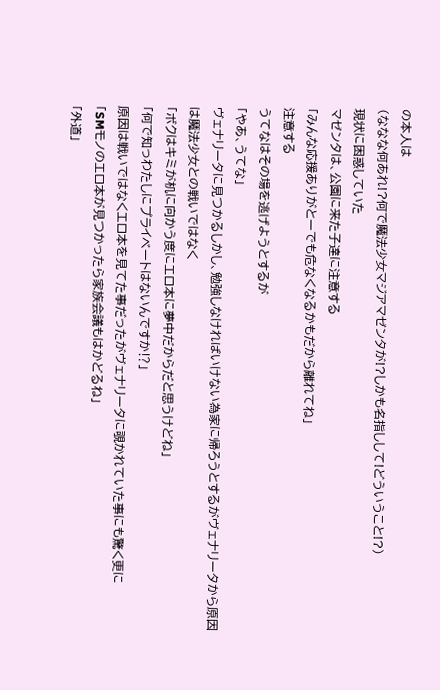の本人は
(ななな何あれ!?何で魔法少女マジアマゼンタが!?しかも名指しして!どういうこと!?)
現状に困惑していた
マゼンタは、公園に来た子達に注意する
「みんな応援ありがとーでも危なくなるかもだから離れてね」
注意する
うてなはその場を逃げようとするが
「やあ、うてな」
ヴェナリータに見つかるしかし、勉強しなければいけない為家に帰ろうとするがヴェナリータから原因は魔法少女との戦いではなく
「ボクはキミが机に向かう度にエロ本に夢中だからだと思うけどね」
「何で知っわたしにプライベートはないんですか⁉」
原因は戦いではなくエロ本を見てた事だったがヴェナリータに覗かれていた事にも驚く更に
「SMモノのエロ本が見つかったら家族会議もはかどるね」
「外道」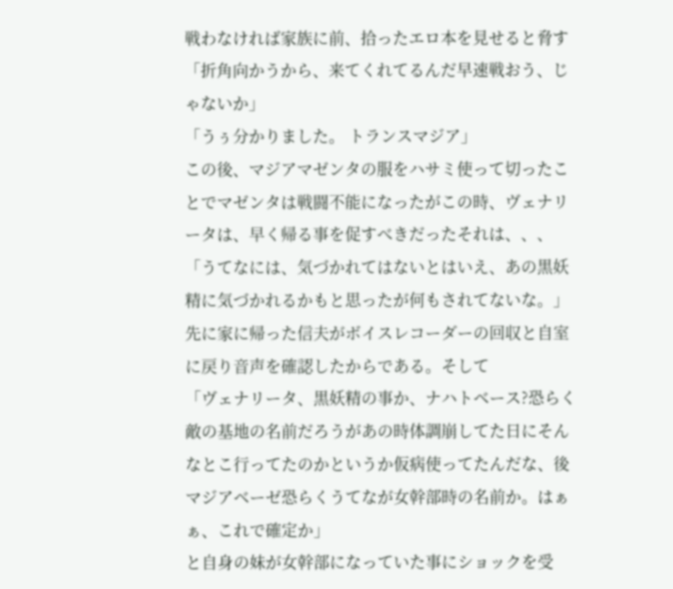戦わなければ家族に前、拾ったエロ本を見せると脅す
「折角向かうから、来てくれてるんだ早速戦おう、じゃないか」
「うぅ分かりました。 トランスマジア」
この後、マジアマゼンタの服をハサミ使って切ったことでマゼンタは戦闘不能になったがこの時、ヴェナリータは、早く帰る事を促すべきだったそれは、、、
「うてなには、気づかれてはないとはいえ、あの黒妖精に気づかれるかもと思ったが何もされてないな。」
先に家に帰った信夫がボイスレコーダーの回収と自室に戻り音声を確認したからである。そして
「ヴェナリータ、黒妖精の事か、ナハトベース?恐らく敵の基地の名前だろうがあの時体調崩してた日にそんなとこ行ってたのかというか仮病使ってたんだな、後マジアベーゼ恐らくうてなが女幹部時の名前か。はぁぁ、これで確定か」
と自身の妹が女幹部になっていた事にショックを受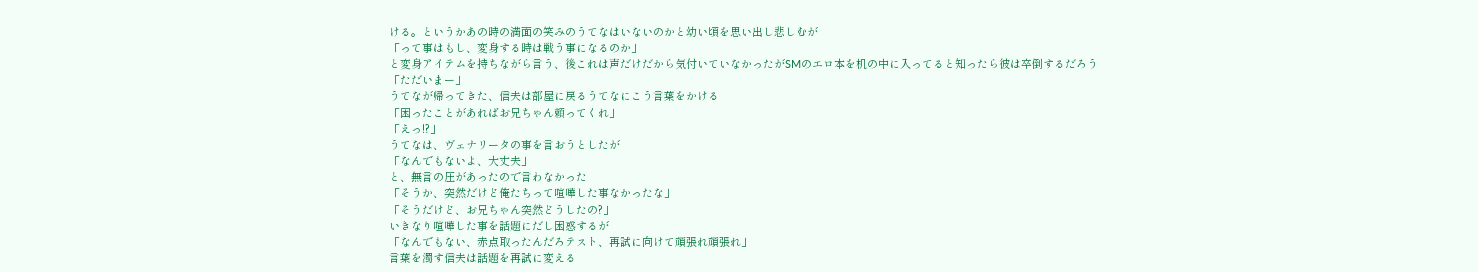ける。というかあの時の満面の笑みのうてなはいないのかと幼い頃を思い出し悲しむが
「って事はもし、変身する時は戦う事になるのか」
と変身アイテムを持ちながら言う、後これは声だけだから気付いていなかったがSMのエロ本を机の中に入ってると知ったら彼は卒倒するだろう
「ただいまー」
うてなが帰ってきた、信夫は部屋に戻るうてなにこう言葉をかける
「困ったことがあればお兄ちゃん頼ってくれ」
「えっ!?」
うてなは、ヴェナリータの事を言おうとしたが
「なんでもないよ、大丈夫」
と、無言の圧があったので言わなかった
「そうか、突然だけど俺たちって喧嘩した事なかったな」
「そうだけど、お兄ちゃん突然どうしたの?」
いきなり喧嘩した事を話題にだし困惑するが
「なんでもない、赤点取ったんだろテスト、再試に向けて頑張れ頑張れ」
言葉を濁す信夫は話題を再試に変える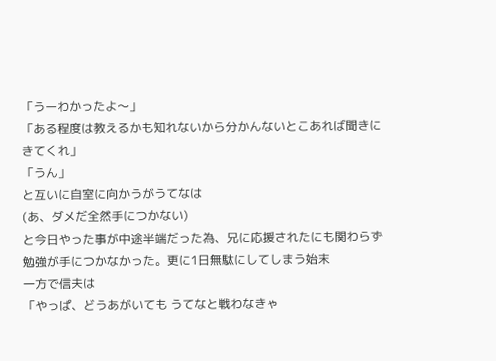「うーわかったよ〜」
「ある程度は教えるかも知れないから分かんないとこあれば聞きにきてくれ」
「うん」
と互いに自室に向かうがうてなは
(あ、ダメだ全然手につかない)
と今日やった事が中途半端だった為、兄に応援されたにも関わらず勉強が手につかなかった。更に1日無駄にしてしまう始末
一方で信夫は
「やっぱ、どうあがいても うてなと戦わなきゃ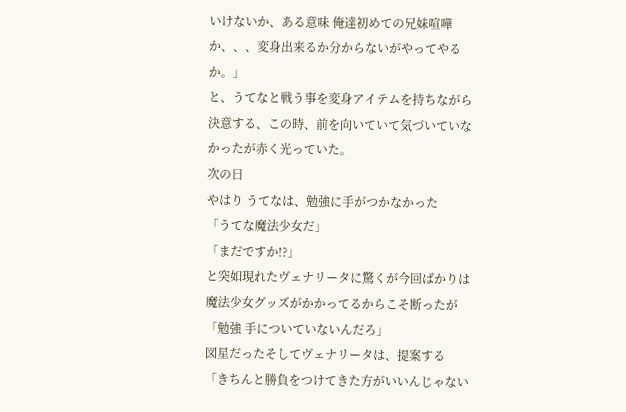いけないか、ある意味 俺達初めての兄妹喧嘩か、、、変身出来るか分からないがやってやるか。」
と、うてなと戦う事を変身アイテムを持ちながら決意する、この時、前を向いていて気づいていなかったが赤く光っていた。
次の日
やはり うてなは、勉強に手がつかなかった
「うてな魔法少女だ」
「まだですか!?」
と突如現れたヴェナリータに驚くが今回ばかりは魔法少女グッズがかかってるからこそ断ったが
「勉強 手についていないんだろ」
図星だったそしてヴェナリータは、提案する
「きちんと勝負をつけてきた方がいいんじゃない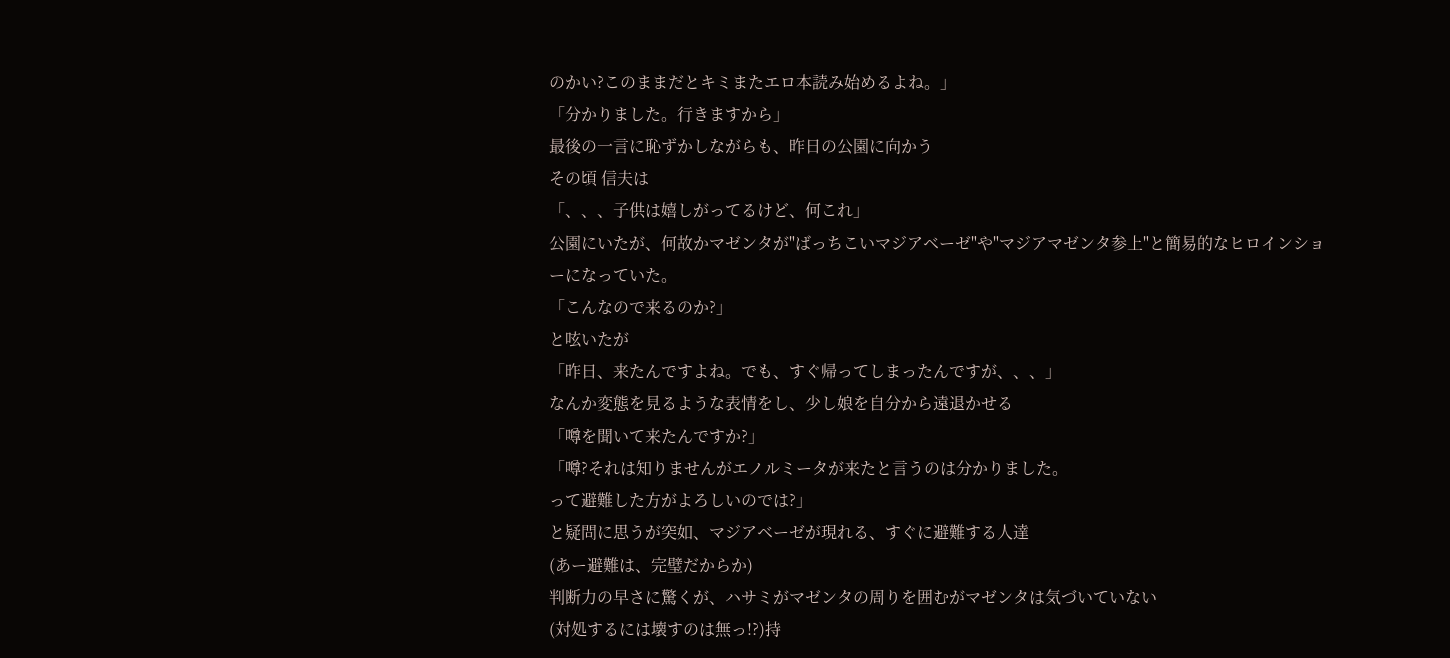のかい?このままだとキミまたエロ本読み始めるよね。」
「分かりました。行きますから」
最後の一言に恥ずかしながらも、昨日の公園に向かう
その頃 信夫は
「、、、子供は嬉しがってるけど、何これ」
公園にいたが、何故かマゼンタが"ばっちこいマジアベーゼ"や"マジアマゼンタ参上"と簡易的なヒロインショーになっていた。
「こんなので来るのか?」
と呟いたが
「昨日、来たんですよね。でも、すぐ帰ってしまったんですが、、、」
なんか変態を見るような表情をし、少し娘を自分から遠退かせる
「噂を聞いて来たんですか?」
「噂?それは知りませんがエノルミータが来たと言うのは分かりました。
って避難した方がよろしいのでは?」
と疑問に思うが突如、マジアベーゼが現れる、すぐに避難する人達
(あー避難は、完璧だからか)
判断力の早さに驚くが、ハサミがマゼンタの周りを囲むがマゼンタは気づいていない
(対処するには壊すのは無っ!?)持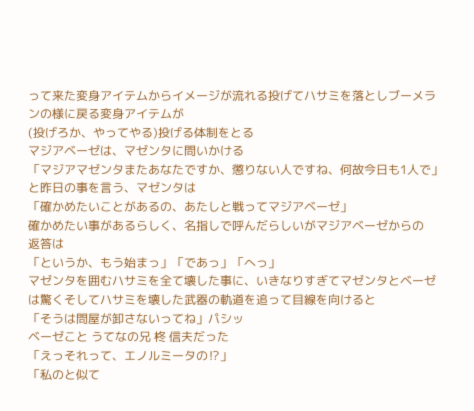って来た変身アイテムからイメージが流れる投げてハサミを落としブーメランの様に戻る変身アイテムが
(投げろか、やってやる)投げる体制をとる
マジアベーゼは、マゼンタに問いかける
「マジアマゼンタまたあなたですか、懲りない人ですね、何故今日も1人で」
と昨日の事を言う、マゼンタは
「確かめたいことがあるの、あたしと戦ってマジアベーゼ」
確かめたい事があるらしく、名指しで呼んだらしいがマジアベーゼからの
返答は
「というか、もう始まっ」「であっ」「へっ」
マゼンタを囲むハサミを全て壊した事に、いきなりすぎてマゼンタとベーゼは驚くそしてハサミを壊した武器の軌道を追って目線を向けると
「そうは問屋が卸さないってね」パシッ
ベーゼこと うてなの兄 柊 信夫だった
「えっそれって、エノルミータの⁉」
「私のと似て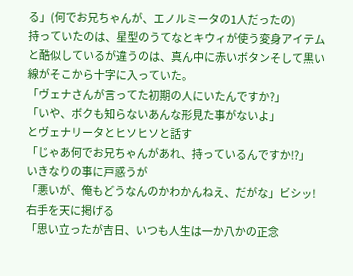る」(何でお兄ちゃんが、エノルミータの1人だったの)
持っていたのは、星型のうてなとキウィが使う変身アイテムと酷似しているが違うのは、真ん中に赤いボタンそして黒い線がそこから十字に入っていた。
「ヴェナさんが言ってた初期の人にいたんですか?」
「いや、ボクも知らないあんな形見た事がないよ」
とヴェナリータとヒソヒソと話す
「じゃあ何でお兄ちゃんがあれ、持っているんですか⁉」
いきなりの事に戸惑うが
「悪いが、俺もどうなんのかわかんねえ、だがな」ビシッ!
右手を天に掲げる
「思い立ったが吉日、いつも人生は一か八かの正念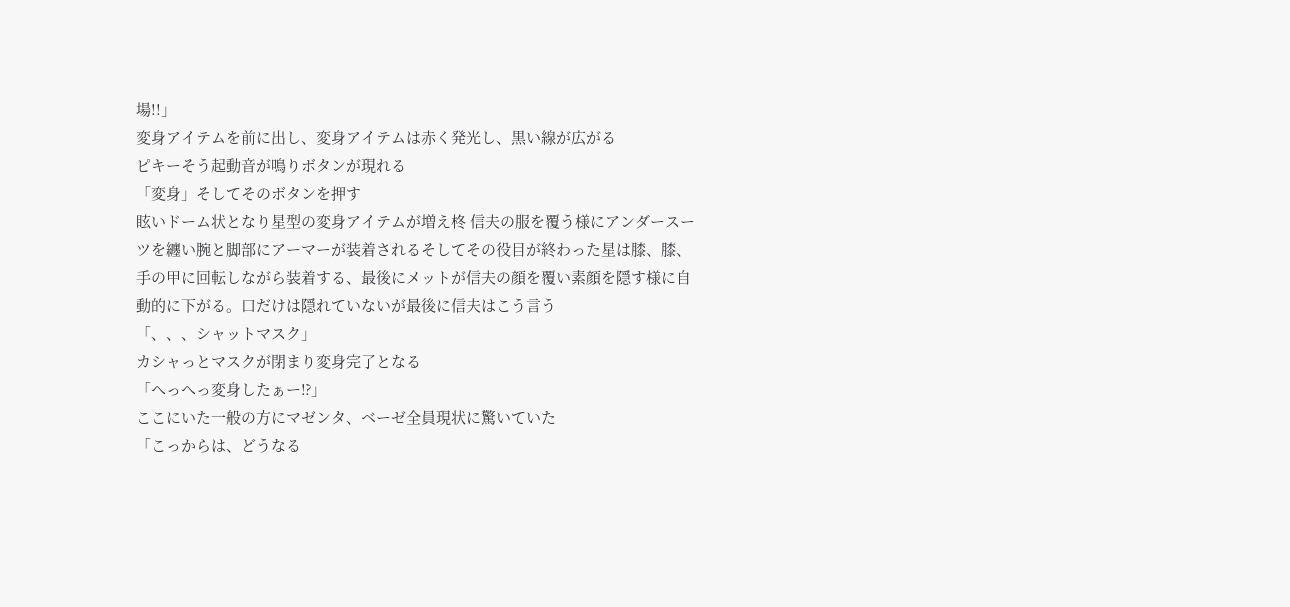場!!」
変身アイテムを前に出し、変身アイテムは赤く発光し、黒い線が広がる
ピキーそう起動音が鳴りボタンが現れる
「変身」そしてそのボタンを押す
眩いドーム状となり星型の変身アイテムが増え柊 信夫の服を覆う様にアンダースーツを纏い腕と脚部にアーマーが装着されるそしてその役目が終わった星は膝、膝、手の甲に回転しながら装着する、最後にメットが信夫の顔を覆い素顔を隠す様に自動的に下がる。口だけは隠れていないが最後に信夫はこう言う
「、、、シャットマスク」
カシャっとマスクが閉まり変身完了となる
「へっへっ変身したぁー⁉」
ここにいた一般の方にマゼンタ、ベーゼ全員現状に驚いていた
「こっからは、どうなる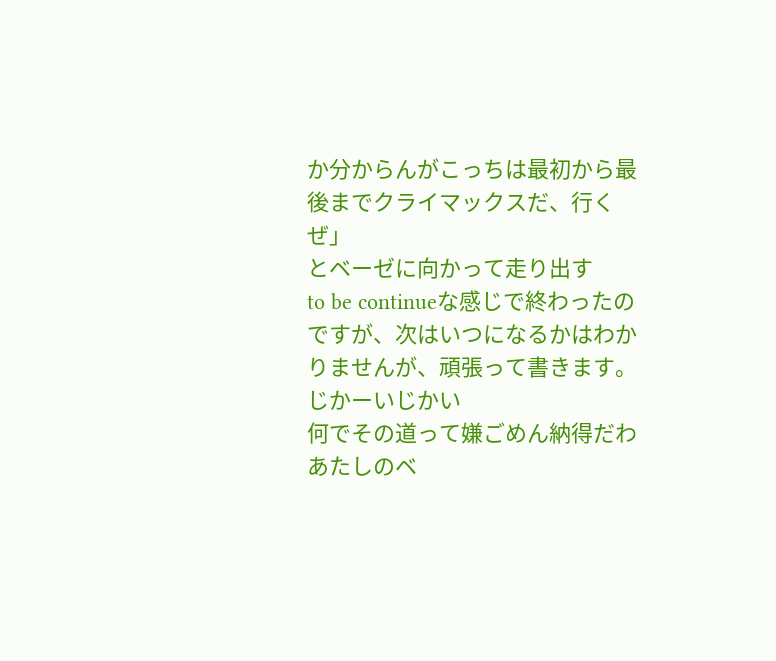か分からんがこっちは最初から最後までクライマックスだ、行くぜ」
とベーゼに向かって走り出す
to be continueな感じで終わったのですが、次はいつになるかはわかりませんが、頑張って書きます。
じかーいじかい
何でその道って嫌ごめん納得だわ
あたしのベ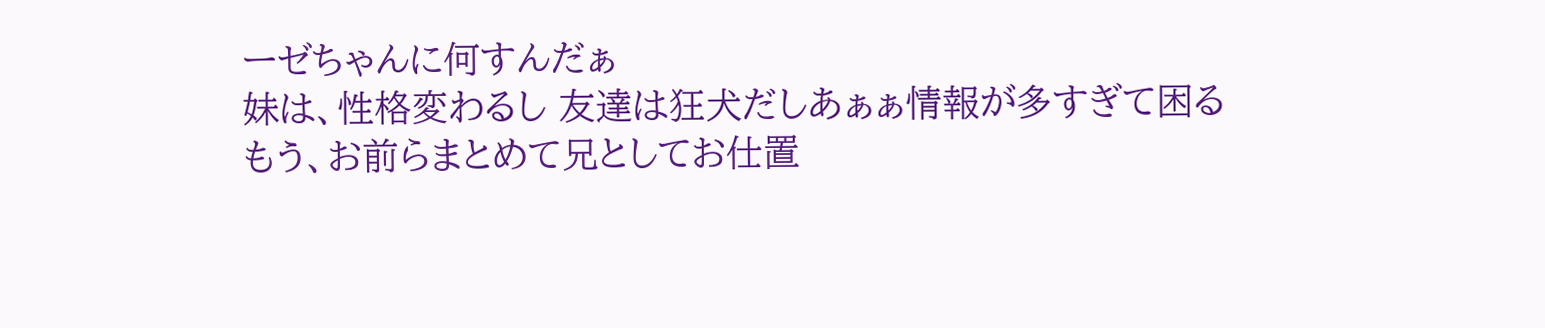ーゼちゃんに何すんだぁ
妹は、性格変わるし 友達は狂犬だしあぁぁ情報が多すぎて困る
もう、お前らまとめて兄としてお仕置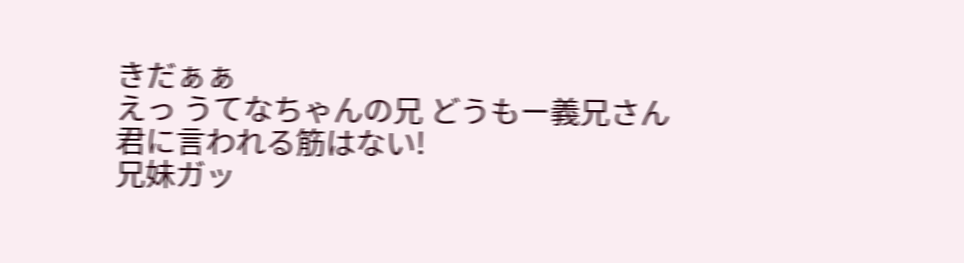きだぁぁ
えっ うてなちゃんの兄 どうもー義兄さん
君に言われる筋はない!
兄妹ガッ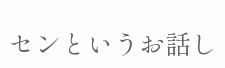センというお話し